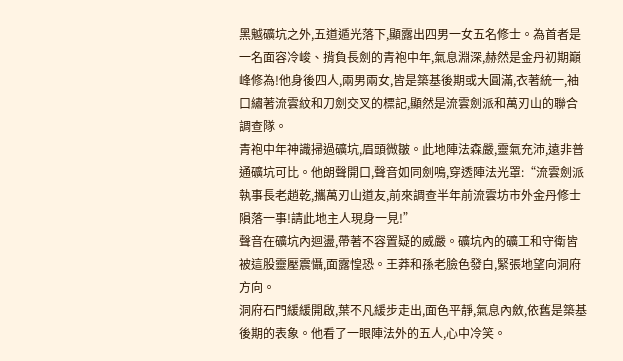黑魆礦坑之外,五道遁光落下,顯露出四男一女五名修士。為首者是一名面容冷峻、揹負長劍的青袍中年,氣息淵深,赫然是金丹初期巔峰修為!他身後四人,兩男兩女,皆是築基後期或大圓滿,衣著統一,袖口繡著流雲紋和刀劍交叉的標記,顯然是流雲劍派和萬刃山的聯合調查隊。
青袍中年神識掃過礦坑,眉頭微皺。此地陣法森嚴,靈氣充沛,遠非普通礦坑可比。他朗聲開口,聲音如同劍鳴,穿透陣法光罩:“流雲劍派執事長老趙乾,攜萬刃山道友,前來調查半年前流雲坊市外金丹修士隕落一事!請此地主人現身一見!”
聲音在礦坑內迴盪,帶著不容置疑的威嚴。礦坑內的礦工和守衛皆被這股靈壓震懾,面露惶恐。王莽和孫老臉色發白,緊張地望向洞府方向。
洞府石門緩緩開啟,葉不凡緩步走出,面色平靜,氣息內斂,依舊是築基後期的表象。他看了一眼陣法外的五人,心中冷笑。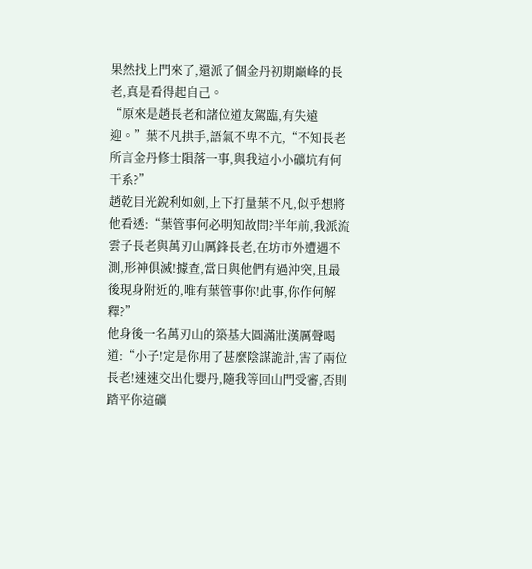果然找上門來了,還派了個金丹初期巔峰的長老,真是看得起自己。
“原來是趙長老和諸位道友駕臨,有失遠迎。”葉不凡拱手,語氣不卑不亢,“不知長老所言金丹修士隕落一事,與我這小小礦坑有何干系?”
趙乾目光銳利如劍,上下打量葉不凡,似乎想將他看透:“葉管事何必明知故問?半年前,我派流雲子長老與萬刃山厲鋒長老,在坊市外遭遇不測,形神俱滅!據查,當日與他們有過沖突,且最後現身附近的,唯有葉管事你!此事,你作何解釋?”
他身後一名萬刃山的築基大圓滿壯漢厲聲喝道:“小子!定是你用了甚麼陰謀詭計,害了兩位長老!速速交出化嬰丹,隨我等回山門受審,否則踏平你這礦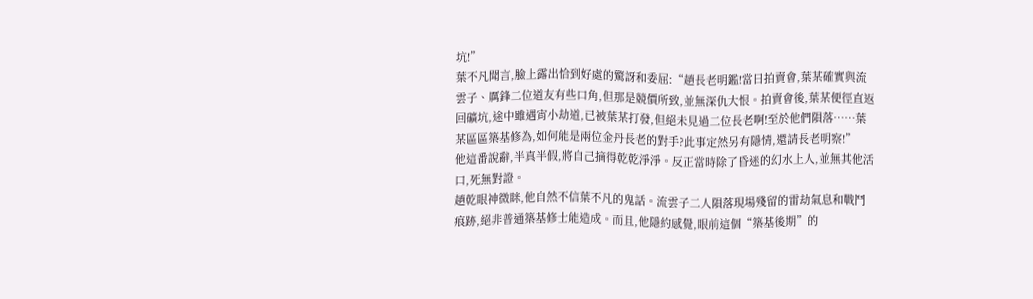坑!”
葉不凡聞言,臉上露出恰到好處的驚訝和委屈:“趙長老明鑑!當日拍賣會,葉某確實與流雲子、厲鋒二位道友有些口角,但那是競價所致,並無深仇大恨。拍賣會後,葉某便徑直返回礦坑,途中雖遇宵小劫道,已被葉某打發,但絕未見過二位長老啊!至於他們隕落……葉某區區築基修為,如何能是兩位金丹長老的對手?此事定然另有隱情,還請長老明察!”
他這番說辭,半真半假,將自己摘得乾乾淨淨。反正當時除了昏迷的幻水上人,並無其他活口,死無對證。
趙乾眼神微眯,他自然不信葉不凡的鬼話。流雲子二人隕落現場殘留的雷劫氣息和戰鬥痕跡,絕非普通築基修士能造成。而且,他隱約感覺,眼前這個“築基後期”的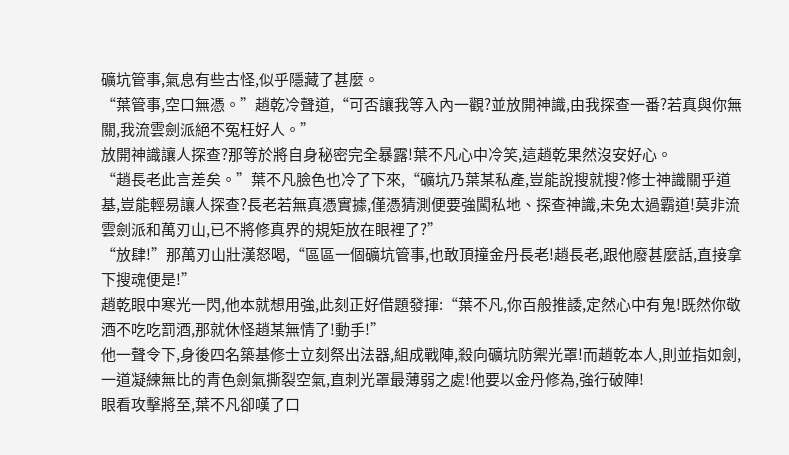礦坑管事,氣息有些古怪,似乎隱藏了甚麼。
“葉管事,空口無憑。”趙乾冷聲道,“可否讓我等入內一觀?並放開神識,由我探查一番?若真與你無關,我流雲劍派絕不冤枉好人。”
放開神識讓人探查?那等於將自身秘密完全暴露!葉不凡心中冷笑,這趙乾果然沒安好心。
“趙長老此言差矣。”葉不凡臉色也冷了下來,“礦坑乃葉某私產,豈能說搜就搜?修士神識關乎道基,豈能輕易讓人探查?長老若無真憑實據,僅憑猜測便要強闖私地、探查神識,未免太過霸道!莫非流雲劍派和萬刃山,已不將修真界的規矩放在眼裡了?”
“放肆!”那萬刃山壯漢怒喝,“區區一個礦坑管事,也敢頂撞金丹長老!趙長老,跟他廢甚麼話,直接拿下搜魂便是!”
趙乾眼中寒光一閃,他本就想用強,此刻正好借題發揮:“葉不凡,你百般推諉,定然心中有鬼!既然你敬酒不吃吃罰酒,那就休怪趙某無情了!動手!”
他一聲令下,身後四名築基修士立刻祭出法器,組成戰陣,殺向礦坑防禦光罩!而趙乾本人,則並指如劍,一道凝練無比的青色劍氣撕裂空氣,直刺光罩最薄弱之處!他要以金丹修為,強行破陣!
眼看攻擊將至,葉不凡卻嘆了口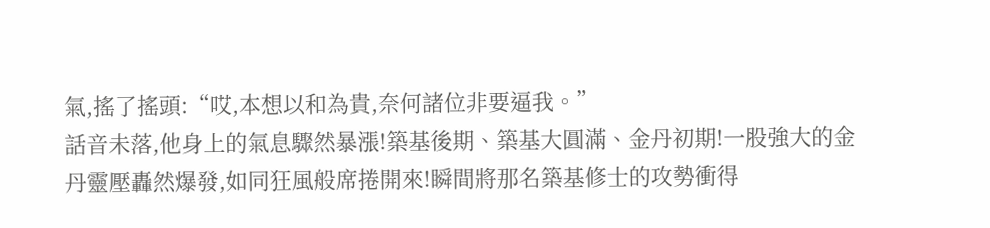氣,搖了搖頭:“哎,本想以和為貴,奈何諸位非要逼我。”
話音未落,他身上的氣息驟然暴漲!築基後期、築基大圓滿、金丹初期!一股強大的金丹靈壓轟然爆發,如同狂風般席捲開來!瞬間將那名築基修士的攻勢衝得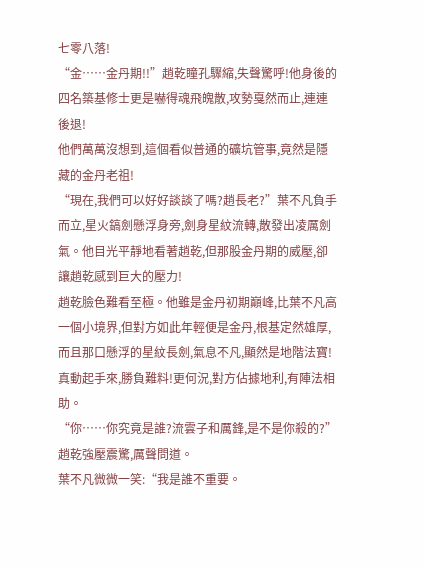七零八落!
“金……金丹期!!”趙乾瞳孔驟縮,失聲驚呼!他身後的四名築基修士更是嚇得魂飛魄散,攻勢戛然而止,連連後退!
他們萬萬沒想到,這個看似普通的礦坑管事,竟然是隱藏的金丹老祖!
“現在,我們可以好好談談了嗎?趙長老?”葉不凡負手而立,星火鎬劍懸浮身旁,劍身星紋流轉,散發出凌厲劍氣。他目光平靜地看著趙乾,但那股金丹期的威壓,卻讓趙乾感到巨大的壓力!
趙乾臉色難看至極。他雖是金丹初期巔峰,比葉不凡高一個小境界,但對方如此年輕便是金丹,根基定然雄厚,而且那口懸浮的星紋長劍,氣息不凡,顯然是地階法寶!真動起手來,勝負難料!更何況,對方佔據地利,有陣法相助。
“你……你究竟是誰?流雲子和厲鋒,是不是你殺的?”趙乾強壓震驚,厲聲問道。
葉不凡微微一笑:“我是誰不重要。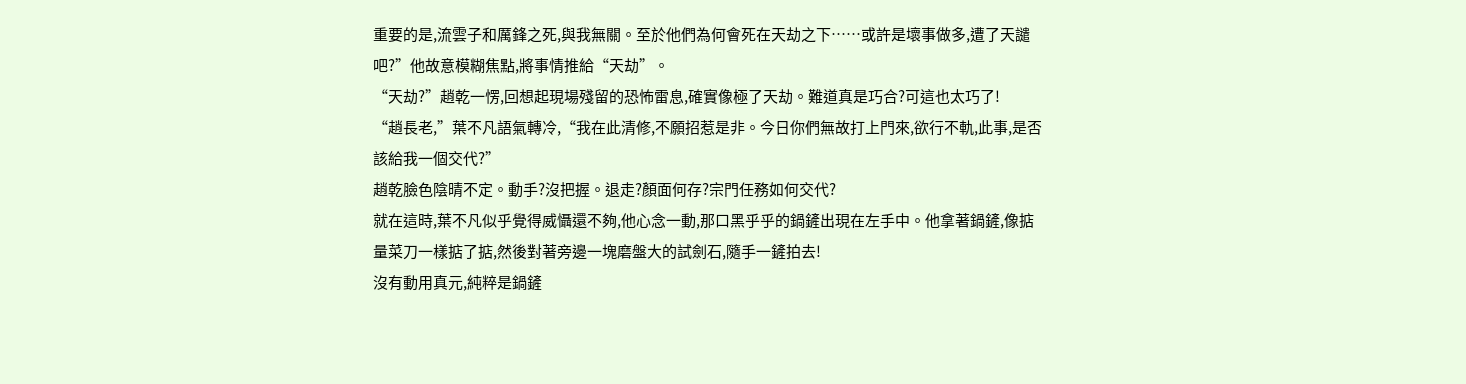重要的是,流雲子和厲鋒之死,與我無關。至於他們為何會死在天劫之下……或許是壞事做多,遭了天譴吧?”他故意模糊焦點,將事情推給“天劫”。
“天劫?”趙乾一愣,回想起現場殘留的恐怖雷息,確實像極了天劫。難道真是巧合?可這也太巧了!
“趙長老,”葉不凡語氣轉冷,“我在此清修,不願招惹是非。今日你們無故打上門來,欲行不軌,此事,是否該給我一個交代?”
趙乾臉色陰晴不定。動手?沒把握。退走?顏面何存?宗門任務如何交代?
就在這時,葉不凡似乎覺得威懾還不夠,他心念一動,那口黑乎乎的鍋鏟出現在左手中。他拿著鍋鏟,像掂量菜刀一樣掂了掂,然後對著旁邊一塊磨盤大的試劍石,隨手一鏟拍去!
沒有動用真元,純粹是鍋鏟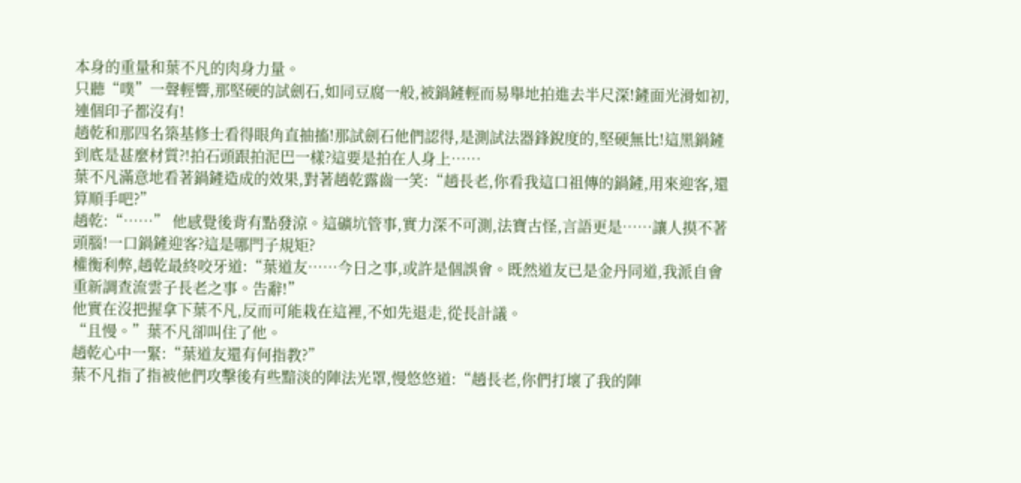本身的重量和葉不凡的肉身力量。
只聽“噗”一聲輕響,那堅硬的試劍石,如同豆腐一般,被鍋鏟輕而易舉地拍進去半尺深!鏟面光滑如初,連個印子都沒有!
趙乾和那四名築基修士看得眼角直抽搐!那試劍石他們認得,是測試法器鋒銳度的,堅硬無比!這黑鍋鏟到底是甚麼材質?!拍石頭跟拍泥巴一樣?這要是拍在人身上……
葉不凡滿意地看著鍋鏟造成的效果,對著趙乾露齒一笑:“趙長老,你看我這口祖傳的鍋鏟,用來迎客,還算順手吧?”
趙乾:“……” 他感覺後背有點發涼。這礦坑管事,實力深不可測,法寶古怪,言語更是……讓人摸不著頭腦!一口鍋鏟迎客?這是哪門子規矩?
權衡利弊,趙乾最終咬牙道:“葉道友……今日之事,或許是個誤會。既然道友已是金丹同道,我派自會重新調查流雲子長老之事。告辭!”
他實在沒把握拿下葉不凡,反而可能栽在這裡,不如先退走,從長計議。
“且慢。”葉不凡卻叫住了他。
趙乾心中一緊:“葉道友還有何指教?”
葉不凡指了指被他們攻擊後有些黯淡的陣法光罩,慢悠悠道:“趙長老,你們打壞了我的陣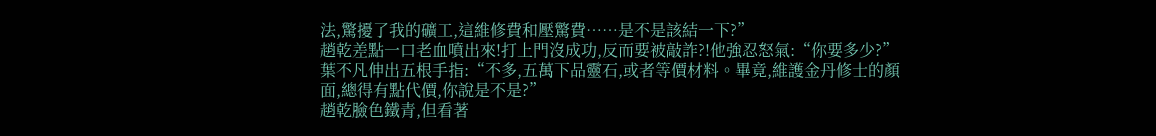法,驚擾了我的礦工,這維修費和壓驚費……是不是該結一下?”
趙乾差點一口老血噴出來!打上門沒成功,反而要被敲詐?!他強忍怒氣:“你要多少?”
葉不凡伸出五根手指:“不多,五萬下品靈石,或者等價材料。畢竟,維護金丹修士的顏面,總得有點代價,你說是不是?”
趙乾臉色鐵青,但看著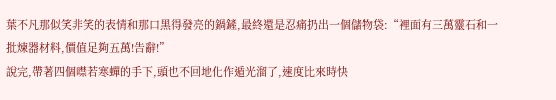葉不凡那似笑非笑的表情和那口黑得發亮的鍋鏟,最終還是忍痛扔出一個儲物袋:“裡面有三萬靈石和一批煉器材料,價值足夠五萬!告辭!”
說完,帶著四個噤若寒蟬的手下,頭也不回地化作遁光溜了,速度比來時快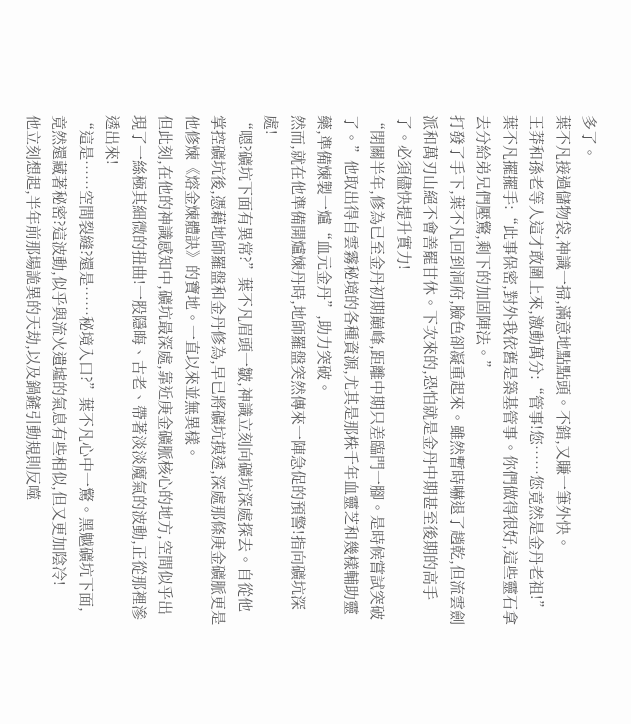多了。
葉不凡接過儲物袋,神識一掃,滿意地點點頭。不錯,又賺一筆外快。
王莽和孫老等人這才敢圍上來,激動萬分:“管事!您……您竟然是金丹老祖!”
葉不凡擺擺手:“此事保密,對外我依舊是築基管事。你們做得很好,這些靈石拿去分給弟兄們壓驚,剩下的加固陣法。”
打發了手下,葉不凡回到洞府,臉色卻凝重起來。雖然暫時嚇退了趙乾,但流雲劍派和萬刃山絕不會善罷甘休。下次來的,恐怕就是金丹中期甚至後期的高手了。必須儘快提升實力!
“閉關半年,修為已至金丹初期巔峰,距離中期只差臨門一腳。是時候嘗試突破了。”他取出得自雲霧秘境的各種資源,尤其是那株千年血靈芝和幾樣輔助靈藥,準備煉製一爐“血元金丹”,助力突破。
然而,就在他準備開爐煉丹時,地師羅盤突然傳來一陣急促的預警!指向礦坑深處!
“嗯?礦坑下面有異常?”葉不凡眉頭一皺,神識立刻向礦坑深處探去。自從他掌控礦坑後,憑藉地師羅盤和金丹修為,早已將礦坑摸透,深處那條庚金礦脈更是他修煉《熔金煉體訣》的寶地。一直以來並無異樣。
但此刻,在他的神識感知中,礦坑最深處,靠近庚金礦脈核心的地方,空間似乎出現了一絲極其細微的扭曲!一股隱晦、古老、帶著淡淡魔氣的波動,正從那裡滲透出來!
“這是……空間裂縫?還是……秘境入口?”葉不凡心中一驚。黑魆礦坑下面,竟然還藏著秘密?這波動,似乎與流火遺墟的氣息有些相似,但又更加陰冷!
他立刻想起,半年前那場詭異的天劫,以及鍋鏟引動規則反噬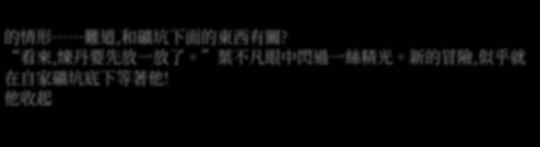的情形……難道,和礦坑下面的東西有關?
“看來,煉丹要先放一放了。”葉不凡眼中閃過一絲精光。新的冒險,似乎就在自家礦坑底下等著他!
他收起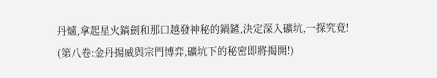丹爐,拿起星火鎬劍和那口越發神秘的鍋鏟,決定深入礦坑,一探究竟!
(第八卷:金丹揚威與宗門博弈,礦坑下的秘密即將揭開!)